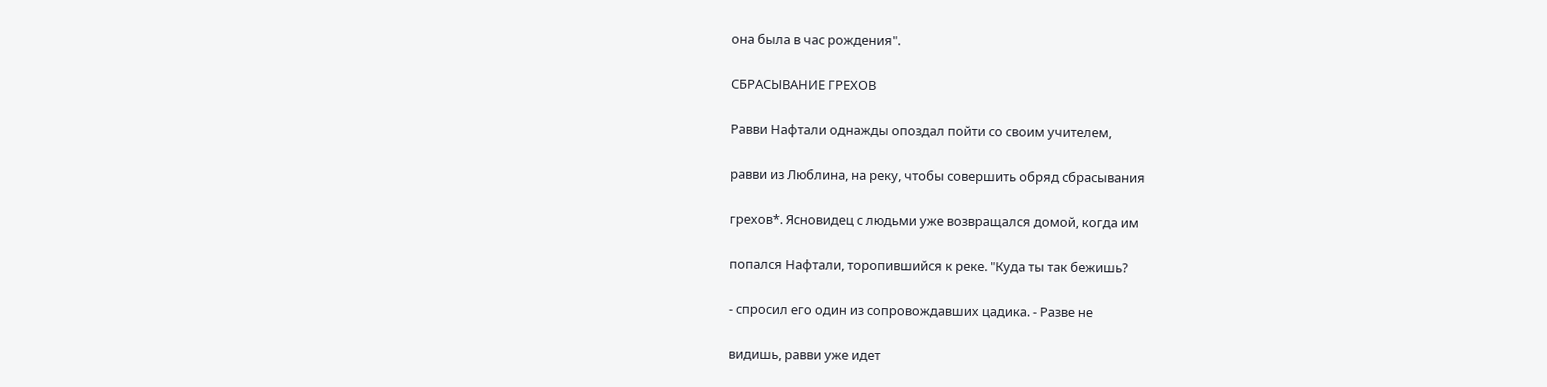она была в час рождения".

СБРАСЫВАНИЕ ГРЕХОВ

Равви Нафтали однажды опоздал пойти со своим учителем,

равви из Люблина, на реку, чтобы совершить обряд сбрасывания

грехов*. Ясновидец с людьми уже возвращался домой, когда им

попался Нафтали, торопившийся к реке. "Куда ты так бежишь?

- спросил его один из сопровождавших цадика. - Разве не

видишь, равви уже идет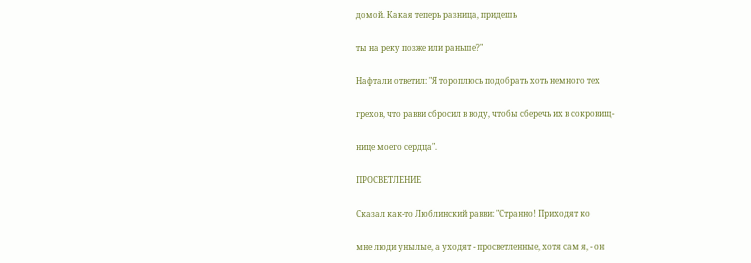домой. Какая теперь разница, придешь

ты на реку позже или раньше?"

Нафтали ответил: "Я тороплюсь подобрать хоть немного тех

грехов, что равви сбросил в воду, чтобы сберечь их в сокровищ-

нице моего сердца".

ПРОСВЕТЛЕНИЕ

Сказал как-то Люблинский равви: "Странно! Приходят ко

мне люди унылые, а уходят - просветленные, хотя сам я, - он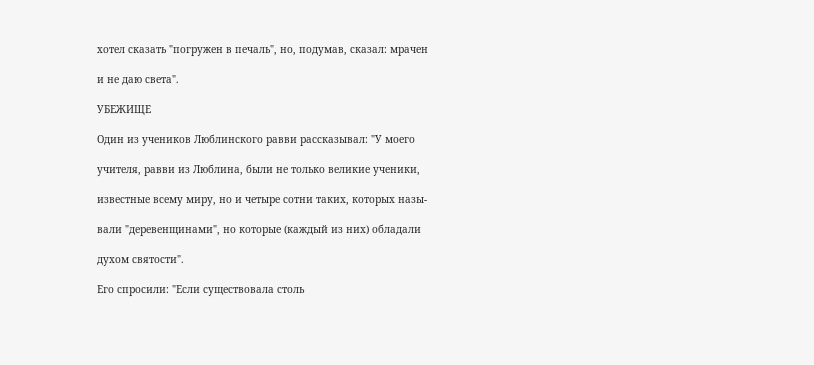хотел сказать "погружен в печаль", но, подумав, сказал: мрачен

и не даю света".

УБЕЖИЩЕ

Один из учеников Люблинского равви рассказывал: "У моего

учителя, равви из Люблина, были не только великие ученики,

известные всему миру, но и четыре сотни таких, которых назы-

вали "деревенщинами", но которые (каждый из них) обладали

духом святости".

Его спросили: "Если существовала столь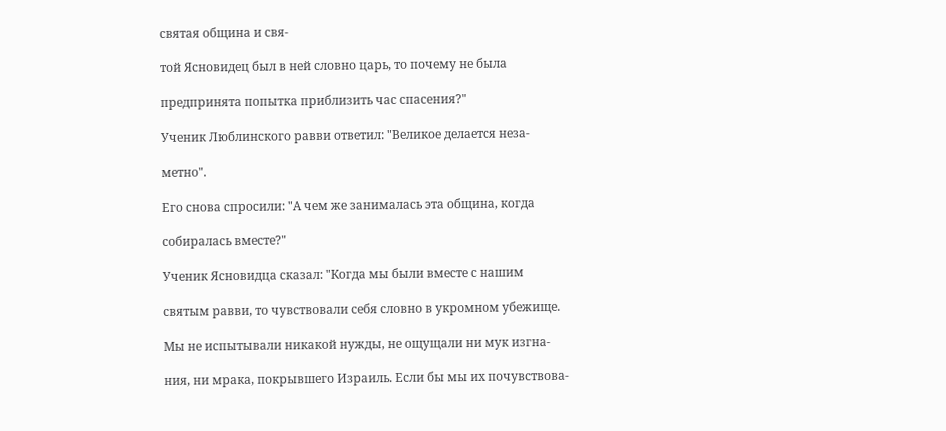святая община и свя-

той Ясновидец был в ней словно царь, то почему не была

предпринята попытка приблизить час спасения?"

Ученик Люблинского равви ответил: "Великое делается неза-

метно".

Его снова спросили: "А чем же занималась эта община, когда

собиралась вместе?"

Ученик Ясновидца сказал: "Когда мы были вместе с нашим

святым равви, то чувствовали себя словно в укромном убежище.

Мы не испытывали никакой нужды, не ощущали ни мук изгна-

ния, ни мрака, покрывшего Израиль. Если бы мы их почувствова-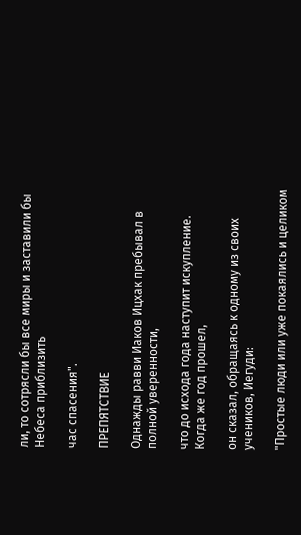ли, то сотрясли бы все миры и заставили бы Небеса приблизить

час спасения".

ПРЕПЯТСТВИЕ

Однажды равви Иаков Ицхак пребывал в полной уверенности,

что до исхода года наступит искупление. Когда же год прошел,

он сказал, обращаясь к одному из своих учеников, Иегуди:

"Простые люди или уже покаялись и целиком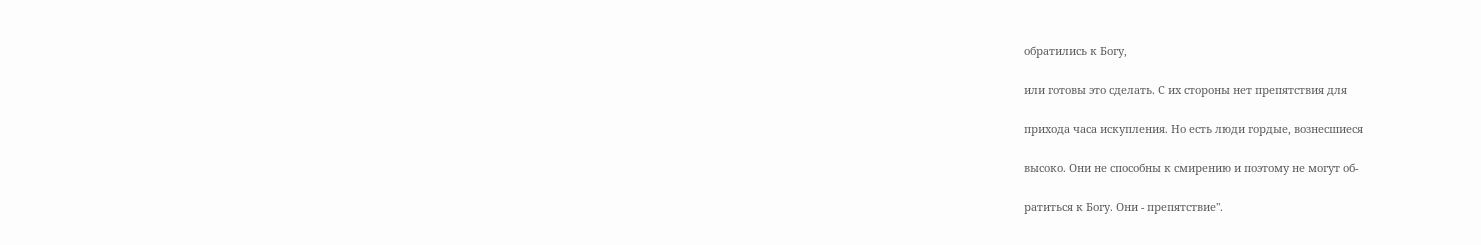обратились к Богу,

или готовы это сделать. С их стороны нет препятствия для

прихода часа искупления. Но есть люди гордые, вознесшиеся

высоко. Они не способны к смирению и поэтому не могут об-

ратиться к Богу. Они - препятствие".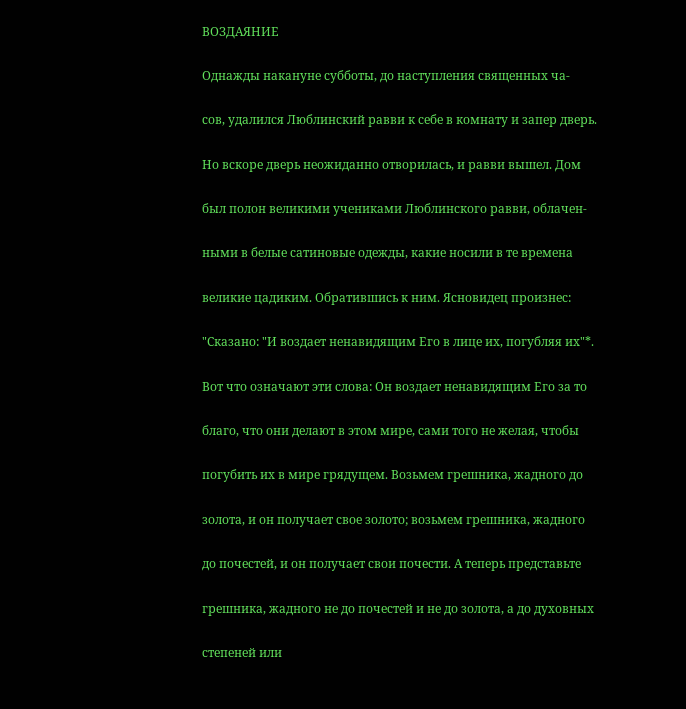ВОЗДАЯНИЕ

Однажды накануне субботы, до наступления священных ча-

сов, удалился Люблинский равви к себе в комнату и запер дверь.

Но вскоре дверь неожиданно отворилась, и равви вышел. Дом

был полон великими учениками Люблинского равви, облачен-

ными в белые сатиновые одежды, какие носили в те времена

великие цадиким. Обратившись к ним. Ясновидец произнес:

"Сказано: "И воздает ненавидящим Его в лице их, погубляя их"*.

Вот что означают эти слова: Он воздает ненавидящим Его за то

благо, что они делают в этом мире, сами того не желая, чтобы

погубить их в мире грядущем. Возьмем грешника, жадного до

золота, и он получает свое золото; возьмем грешника, жадного

до почестей, и он получает свои почести. А теперь представьте

грешника, жадного не до почестей и не до золота, а до духовных

степеней или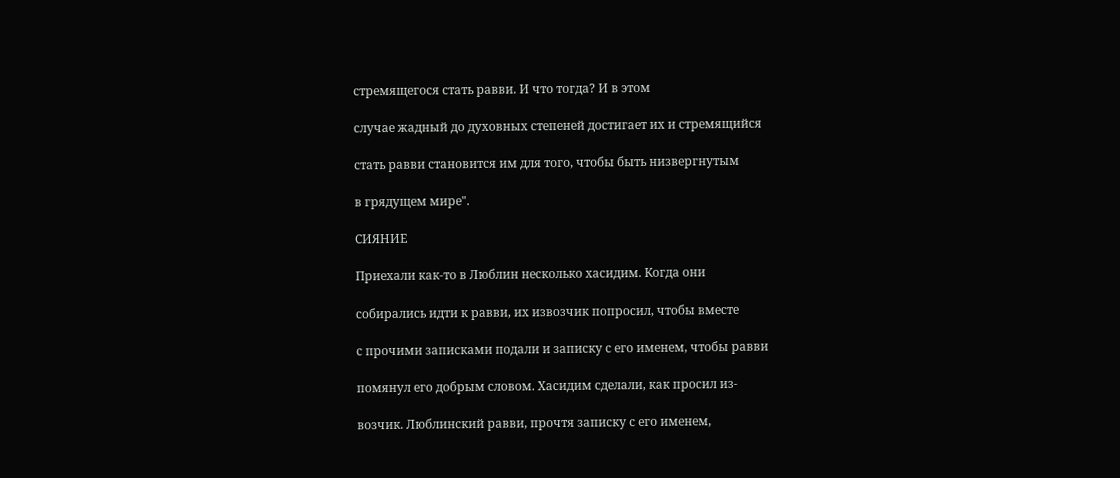стремящегося стать равви. И что тогда? И в этом

случае жадный до духовных степеней достигает их и стремящийся

стать равви становится им для того, чтобы быть низвергнутым

в грядущем мире".

СИЯНИЕ

Приехали как-то в Люблин несколько хасидим. Когда они

собирались идти к равви, их извозчик попросил, чтобы вместе

с прочими записками подали и записку с его именем, чтобы равви

помянул его добрым словом. Хасидим сделали, как просил из-

возчик. Люблинский равви, прочтя записку с его именем,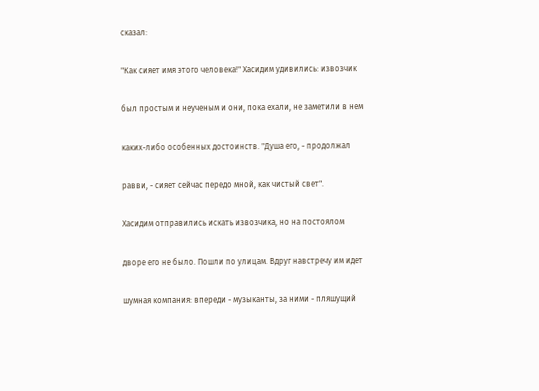сказал:

"Как сияет имя этого человека!" Хасидим удивились: извозчик

был простым и неученым и они, пока ехали, не заметили в нем

каких-либо особенных достоинств. "Душа его, - продолжал

равви, - сияет сейчас передо мной, как чистый свет".

Хасидим отправились искать извозчика, но на постоялом

дворе его не было. Пошли по улицам. Вдруг навстречу им идет

шумная компания: впереди - музыканты, за ними - пляшущий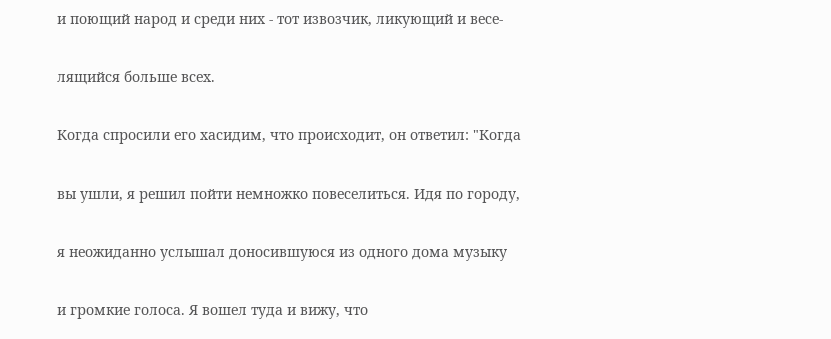и поющий народ и среди них - тот извозчик, ликующий и весе-

лящийся больше всех.

Когда спросили его хасидим, что происходит, он ответил: "Когда

вы ушли, я решил пойти немножко повеселиться. Идя по городу,

я неожиданно услышал доносившуюся из одного дома музыку

и громкие голоса. Я вошел туда и вижу, что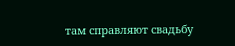там справляют свадьбу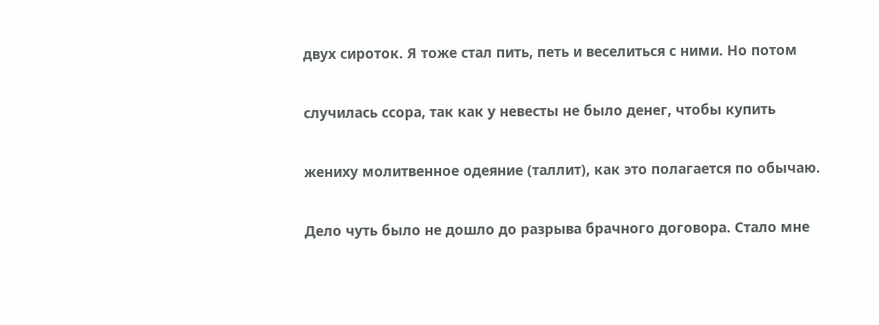двух сироток. Я тоже стал пить, петь и веселиться с ними. Но потом

случилась ссора, так как у невесты не было денег, чтобы купить

жениху молитвенное одеяние (таллит), как это полагается по обычаю.

Дело чуть было не дошло до разрыва брачного договора. Стало мне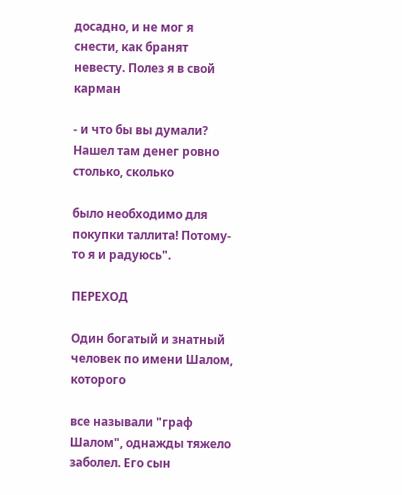досадно, и не мог я снести, как бранят невесту. Полез я в свой карман

- и что бы вы думали? Нашел там денег ровно столько, сколько

было необходимо для покупки таллита! Потому-то я и радуюсь".

ПЕРЕХОД

Один богатый и знатный человек по имени Шалом, которого

все называли "граф Шалом", однажды тяжело заболел. Его сын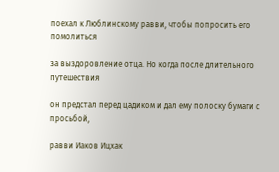поехал к Люблинскому равви, чтобы попросить его помолиться

за выздоровление отца. Но когда после длительного путешествия

он предстал перед цадиком и дал ему полоску бумаги с просьбой,

равви Иаков Ицхак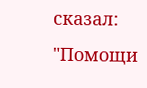сказал: "Помощи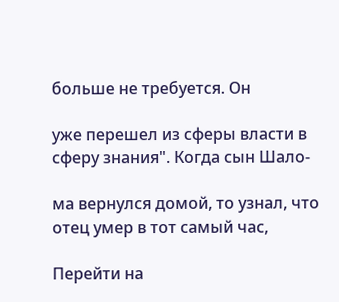больше не требуется. Он

уже перешел из сферы власти в сферу знания". Когда сын Шало-

ма вернулся домой, то узнал, что отец умер в тот самый час,

Перейти на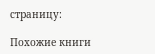страницу:

Похожие книги